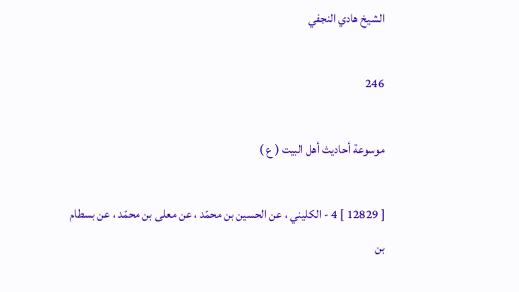الشيخ هادي النجفي

246

موسوعة أحاديث أهل البيت ( ع )

[ 12829 ] 4 - الكليني ، عن الحسين بن محمّد ، عن معلى بن محمّد ، عن بسطام بن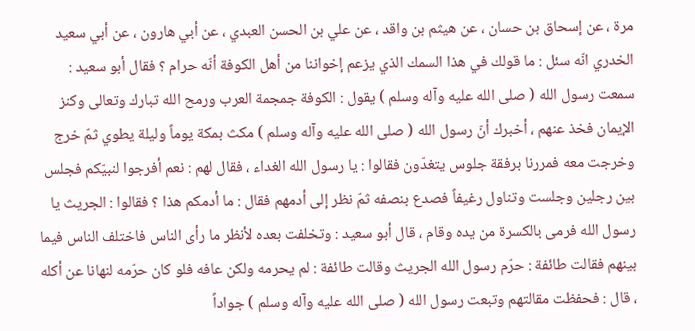مرة ، عن إسحاق بن حسان ، عن هيثم بن واقد ، عن علي بن الحسن العبدي ، عن أبي هارون ، عن أبي سعيد الخدري انّه سئل : ما قولك في هذا السمك الذي يزعم إخواننا من أهل الكوفة أنّه حرام ؟ فقال أبو سعيد : سمعت رسول الله ( صلى الله عليه وآله وسلم ) يقول : الكوفة جمجمة العرب ورمح الله تبارك وتعالى وكنز الإيمان فخذ عنهم ، أخبرك أنّ رسول الله ( صلى الله عليه وآله وسلم ) مكث بمكة يوماً وليلة يطوي ثمّ خرج وخرجت معه فمررنا برفقة جلوس يتغدّون فقالوا : يا رسول الله الغداء ، فقال لهم : نعم أفرجوا لنبيّكم فجلس بين رجلين وجلست وتناول رغيفاً فصدع بنصفه ثمّ نظر إلى أدمهم فقال : ما أدمكم هذا ؟ فقالوا : الجريث يا رسول الله فرمى بالكسرة من يده وقام ، قال أبو سعيد : وتخلفت بعده لأنظر ما رأى الناس فاختلف الناس فيما بينهم فقالت طائفة : حرّم رسول الله الجريث وقالت طائفة : لم يحرمه ولكن عافه فلو كان حرّمه لنهانا عن أكله ، قال : فحفظت مقالتهم وتبعت رسول الله ( صلى الله عليه وآله وسلم ) جواداً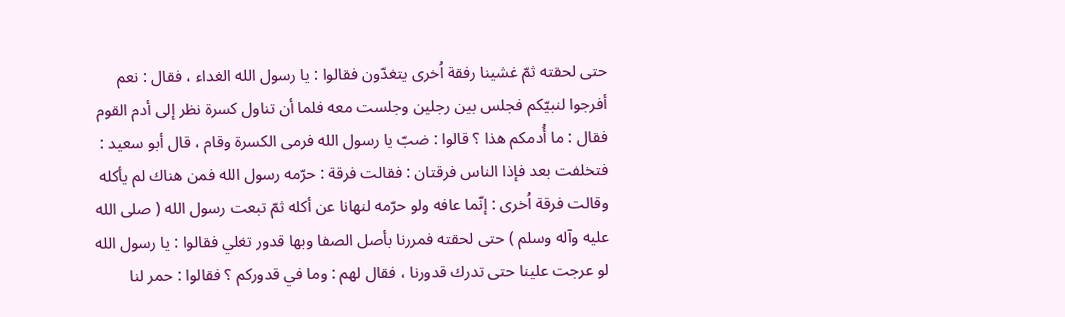حتى لحقته ثمّ غشينا رفقة اُخرى يتغدّون فقالوا : يا رسول الله الغداء ، فقال : نعم أفرجوا لنبيّكم فجلس بين رجلين وجلست معه فلما أن تناول كسرة نظر إلى أدم القوم فقال : ما أُدمكم هذا ؟ قالوا : ضبّ يا رسول الله فرمى الكسرة وقام ، قال أبو سعيد : فتخلفت بعد فإذا الناس فرقتان : فقالت فرقة : حرّمه رسول الله فمن هناك لم يأكله وقالت فرقة اُخرى : إنّما عافه ولو حرّمه لنهانا عن أكله ثمّ تبعت رسول الله ( صلى الله عليه وآله وسلم ) حتى لحقته فمررنا بأصل الصفا وبها قدور تغلي فقالوا : يا رسول الله لو عرجت علينا حتى تدرك قدورنا ، فقال لهم : وما في قدوركم ؟ فقالوا : حمر لنا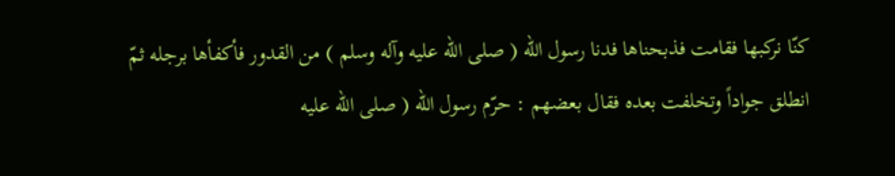كنّا نركبها فقامت فذبحناها فدنا رسول الله ( صلى الله عليه وآله وسلم ) من القدور فأكفأها برجله ثمّ انطلق جواداً وتخلفت بعده فقال بعضهم : حرّم رسول الله ( صلى الله عليه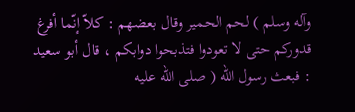وآله وسلم ) لحم الحمير وقال بعضهم : كلاّ إنّما أفرغ قدوركم حتى لا تعودوا فتذبحوا دوابكم ، قال أبو سعيد : فبعث رسول الله ( صلى الله عليه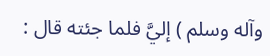وآله وسلم ) إليَّ فلما جئته قال :